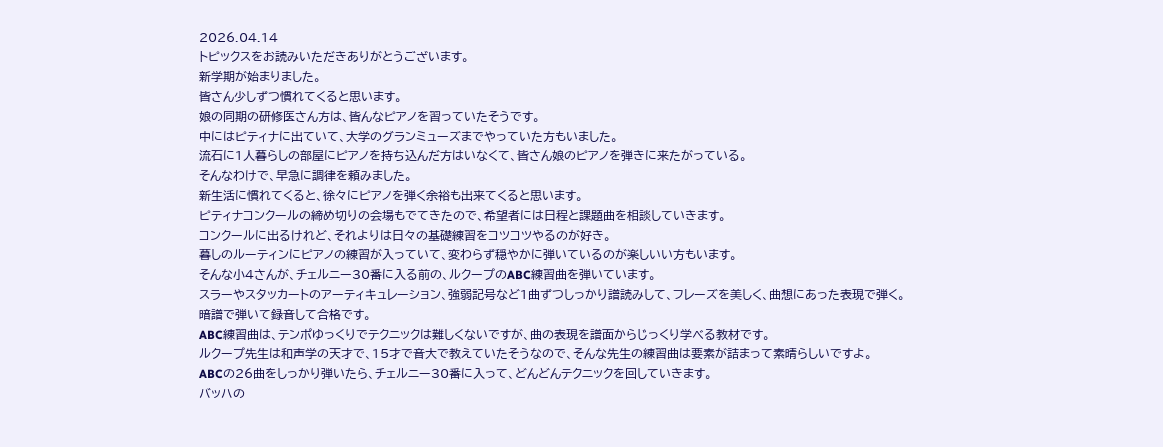2026.04.14
トピックスをお読みいただきありがとうございます。
新学期が始まりました。
皆さん少しずつ慣れてくると思います。
娘の同期の研修医さん方は、皆んなピアノを習っていたそうです。
中にはピティナに出ていて、大学のグランミューズまでやっていた方もいました。
流石に1人暮らしの部屋にピアノを持ち込んだ方はいなくて、皆さん娘のピアノを弾きに来たがっている。
そんなわけで、早急に調律を頼みました。
新生活に慣れてくると、徐々にピアノを弾く余裕も出来てくると思います。
ピティナコンクールの締め切りの会場もでてきたので、希望者には日程と課題曲を相談していきます。
コンクールに出るけれど、それよりは日々の基礎練習をコツコツやるのが好き。
暮しのルーティンにピアノの練習が入っていて、変わらず穏やかに弾いているのが楽しいい方もいます。
そんな小4さんが、チェルニー30番に入る前の、ルクープのABC練習曲を弾いています。
スラーやスタッカートのアーティキュレーション、強弱記号など1曲ずつしっかり譜読みして、フレーズを美しく、曲想にあった表現で弾く。
暗譜で弾いて録音して合格です。
ABC練習曲は、テンポゆっくりでテクニックは難しくないですが、曲の表現を譜面からじっくり学べる教材です。
ルクープ先生は和声学の天才で、15才で音大で教えていたそうなので、そんな先生の練習曲は要素が詰まって素晴らしいですよ。
ABCの26曲をしっかり弾いたら、チェルニー30番に入って、どんどんテクニックを回していきます。
バッハの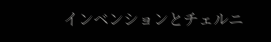インベンションとチェルニ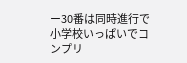ー30番は同時進行で小学校いっぱいでコンプリ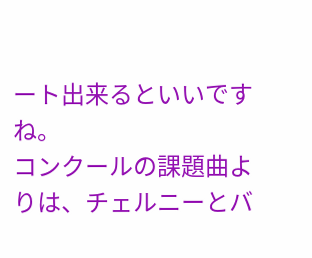ート出来るといいですね。
コンクールの課題曲よりは、チェルニーとバ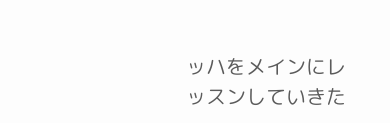ッハをメインにレッスンしていきた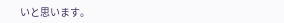いと思います。